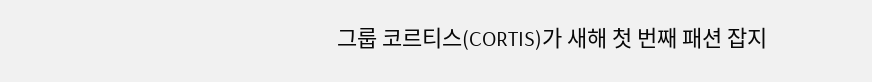그룹 코르티스(CORTIS)가 새해 첫 번째 패션 잡지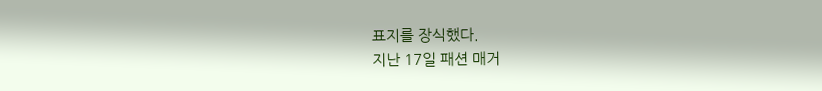표지를 장식했다.
지난 17일 패션 매거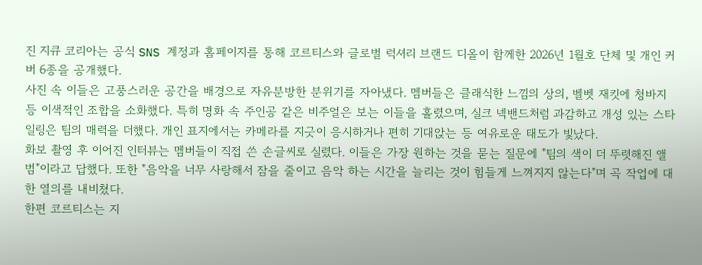진 지큐 코리아는 공식 SNS 계정과 홈페이지를 통해 코르티스와 글로벌 럭셔리 브랜드 디올이 함께한 2026년 1월호 단체 및 개인 커버 6종을 공개했다.
사진 속 이들은 고풍스러운 공간을 배경으로 자유분방한 분위기를 자아냈다. 멤버들은 클래식한 느낌의 상의, 벨벳 재킷에 청바지 등 이색적인 조합을 소화했다. 특히 명화 속 주인공 같은 비주얼은 보는 이들을 홀렸으며, 실크 넥밴드처럼 과감하고 개성 있는 스타일링은 팀의 매력을 더했다. 개인 표지에서는 카메라를 지긋이 응시하거나 편히 기대앉는 등 여유로운 태도가 빛났다.
화보 촬영 후 이어진 인터뷰는 멤버들이 직접 쓴 손글씨로 실렸다. 이들은 가장 원하는 것을 묻는 질문에 "팀의 색이 더 뚜렷해진 앨범"이라고 답했다. 또한 "음악을 너무 사랑해서 잠을 줄이고 음악 하는 시간을 늘리는 것이 힘들게 느껴지지 않는다"며 곡 작업에 대한 열의를 내비쳤다.
한편 코르티스는 지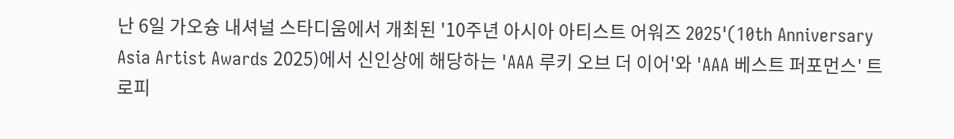난 6일 가오슝 내셔널 스타디움에서 개최된 '10주년 아시아 아티스트 어워즈 2025'(10th Anniversary Asia Artist Awards 2025)에서 신인상에 해당하는 'AAA 루키 오브 더 이어'와 'AAA 베스트 퍼포먼스' 트로피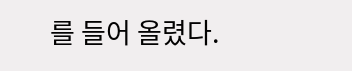를 들어 올렸다.